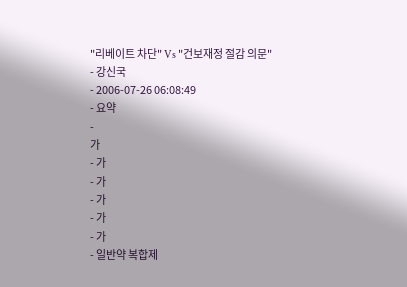"리베이트 차단" Vs "건보재정 절감 의문"
- 강신국
- 2006-07-26 06:08:49
- 요약
-
가
- 가
- 가
- 가
- 가
- 가
- 일반약 복합제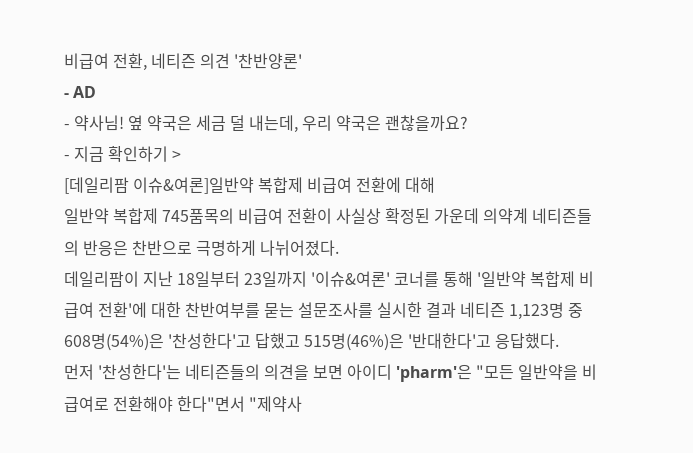비급여 전환, 네티즌 의견 '찬반양론'
- AD
- 약사님! 옆 약국은 세금 덜 내는데, 우리 약국은 괜찮을까요?
- 지금 확인하기 >
[데일리팜 이슈&여론]일반약 복합제 비급여 전환에 대해
일반약 복합제 745품목의 비급여 전환이 사실상 확정된 가운데 의약계 네티즌들의 반응은 찬반으로 극명하게 나뉘어졌다.
데일리팜이 지난 18일부터 23일까지 '이슈&여론' 코너를 통해 '일반약 복합제 비급여 전환'에 대한 찬반여부를 묻는 설문조사를 실시한 결과 네티즌 1,123명 중 608명(54%)은 '찬성한다'고 답했고 515명(46%)은 '반대한다'고 응답했다.
먼저 '찬성한다'는 네티즌들의 의견을 보면 아이디 'pharm'은 "모든 일반약을 비급여로 전환해야 한다"면서 "제약사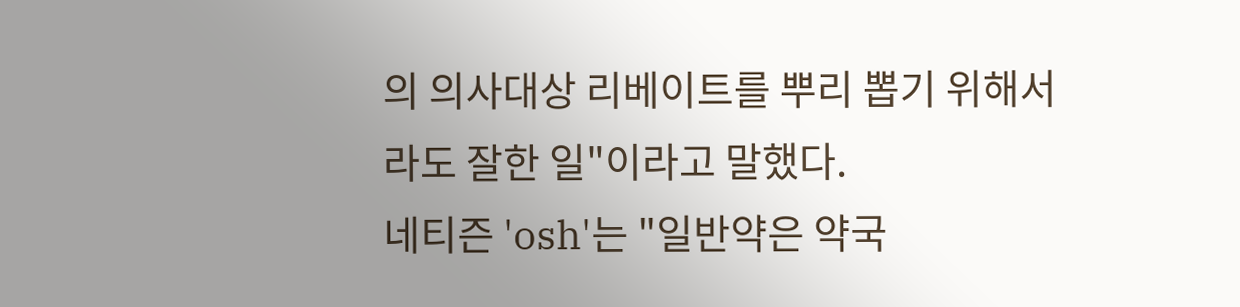의 의사대상 리베이트를 뿌리 뽑기 위해서라도 잘한 일"이라고 말했다.
네티즌 'osh'는 "일반약은 약국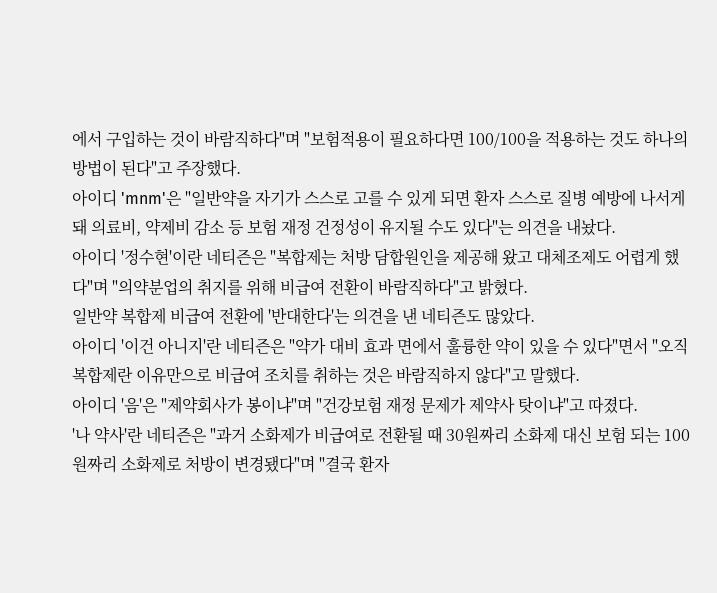에서 구입하는 것이 바람직하다"며 "보험적용이 필요하다면 100/100을 적용하는 것도 하나의 방법이 된다"고 주장했다.
아이디 'mnm'은 "일반약을 자기가 스스로 고를 수 있게 되면 환자 스스로 질병 예방에 나서게 돼 의료비, 약제비 감소 등 보험 재정 건정성이 유지될 수도 있다"는 의견을 내놨다.
아이디 '정수현'이란 네티즌은 "복합제는 처방 담합원인을 제공해 왔고 대체조제도 어렵게 했다"며 "의약분업의 취지를 위해 비급여 전환이 바람직하다"고 밝혔다.
일반약 복합제 비급여 전환에 '반대한다'는 의견을 낸 네티즌도 많았다.
아이디 '이건 아니지'란 네티즌은 "약가 대비 효과 면에서 훌륭한 약이 있을 수 있다"면서 "오직 복합제란 이유만으로 비급여 조치를 취하는 것은 바람직하지 않다"고 말했다.
아이디 '음'은 "제약회사가 봉이냐"며 "건강보험 재정 문제가 제약사 탓이냐"고 따졌다.
'나 약사'란 네티즌은 "과거 소화제가 비급여로 전환될 때 30원짜리 소화제 대신 보험 되는 100원짜리 소화제로 처방이 변경됐다"며 "결국 환자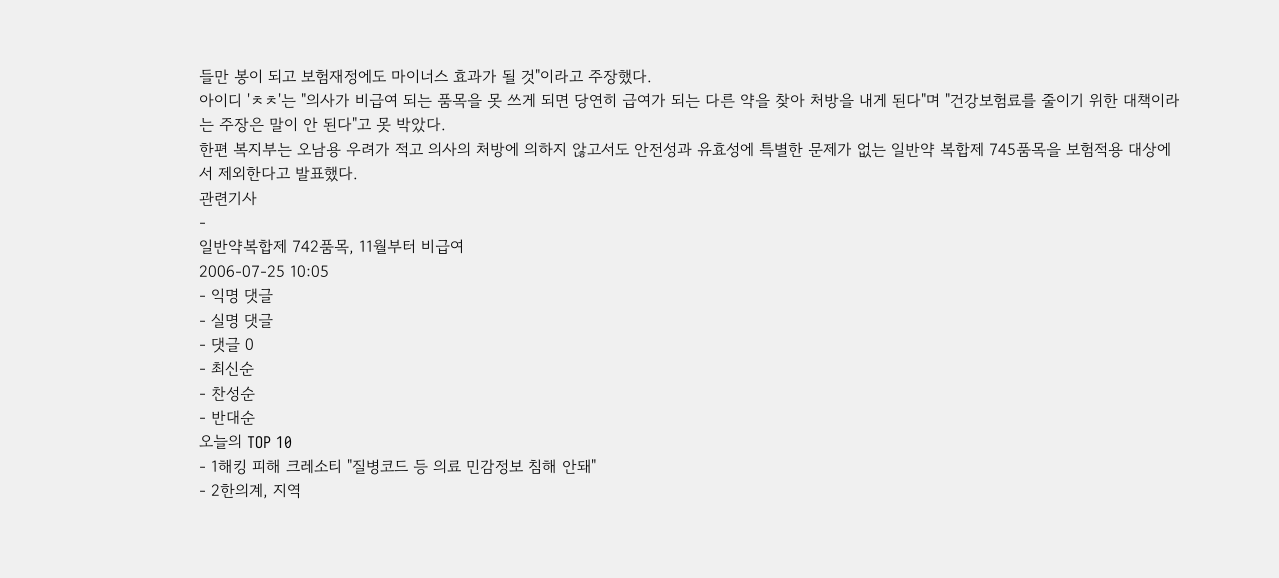들만 봉이 되고 보험재정에도 마이너스 효과가 될 것"이라고 주장했다.
아이디 'ㅊㅊ'는 "의사가 비급여 되는 품목을 못 쓰게 되면 당연히 급여가 되는 다른 약을 찾아 처방을 내게 된다"며 "건강보험료를 줄이기 위한 대책이라는 주장은 말이 안 된다"고 못 박았다.
한편 복지부는 오남용 우려가 적고 의사의 처방에 의하지 않고서도 안전성과 유효성에 특별한 문제가 없는 일반약 복합제 745품목을 보험적용 대상에서 제외한다고 발표했다.
관련기사
-
일반약복합제 742품목, 11월부터 비급여
2006-07-25 10:05
- 익명 댓글
- 실명 댓글
- 댓글 0
- 최신순
- 찬성순
- 반대순
오늘의 TOP 10
- 1해킹 피해 크레소티 "질병코드 등 의료 민감정보 침해 안돼"
- 2한의계, 지역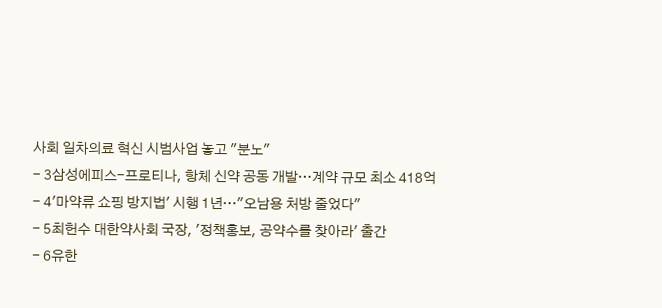사회 일차의료 혁신 시범사업 놓고 "분노"
- 3삼성에피스-프로티나, 항체 신약 공동 개발…계약 규모 최소 418억
- 4'마약류 쇼핑 방지법' 시행 1년…"오남용 처방 줄었다"
- 5최헌수 대한약사회 국장, '정책홍보, 공약수를 찾아라' 출간
- 6유한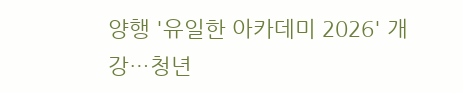양행 '유일한 아카데미 2026' 개강…청년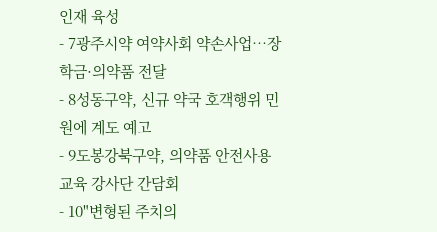인재 육성
- 7광주시약 여약사회 약손사업…장학금·의약품 전달
- 8성동구약, 신규 약국 호객행위 민원에 계도 예고
- 9도봉강북구약, 의약품 안전사용 교육 강사단 간담회
- 10"변형된 주치의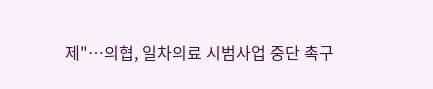제"…의협, 일차의료 시범사업 중단 촉구